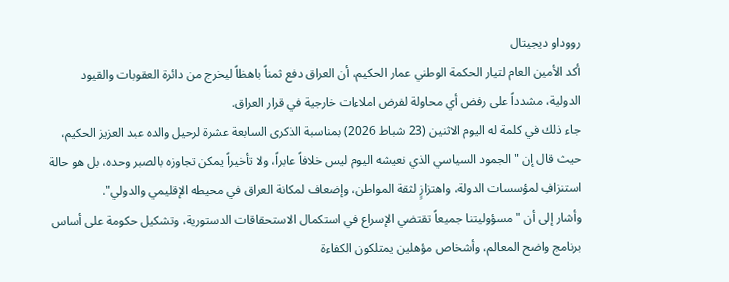رووداو ديجيتال
أكد الأمين العام لتيار الحكمة الوطني عمار الحكيم، أن العراق دفع ثمناً باهظاً ليخرج من دائرة العقوبات والقيود الدولية، مشدداً على رفض أي محاولة لفرض املاءات خارجية في قرار العراق.
جاء ذلك في كلمة له اليوم الاثنين (23 شباط 2026) بمناسبة الذكرى السابعة عشرة لرحيل والده عبد العزيز الحكيم، حيث قال إن "الجمود السياسي الذي نعيشه اليوم ليس خلافاً عابراً، ولا تأخيراً يمكن تجاوزه بالصبر وحده، بل هو حالة استنزافِ لمؤسسات الدولة، واهتزازٍ لثقة المواطن، وإضعاف لمكانة العراق في محيطه الإقليمي والدولي".
وأشار إلى أن "مسؤوليتنا جميعاً تقتضي الإسراع في استكمال الاستحقاقات الدستورية، وتشكيل حكومة على أساس برنامج واضح المعالم، وأشخاص مؤهلين يمتلكون الكفاءة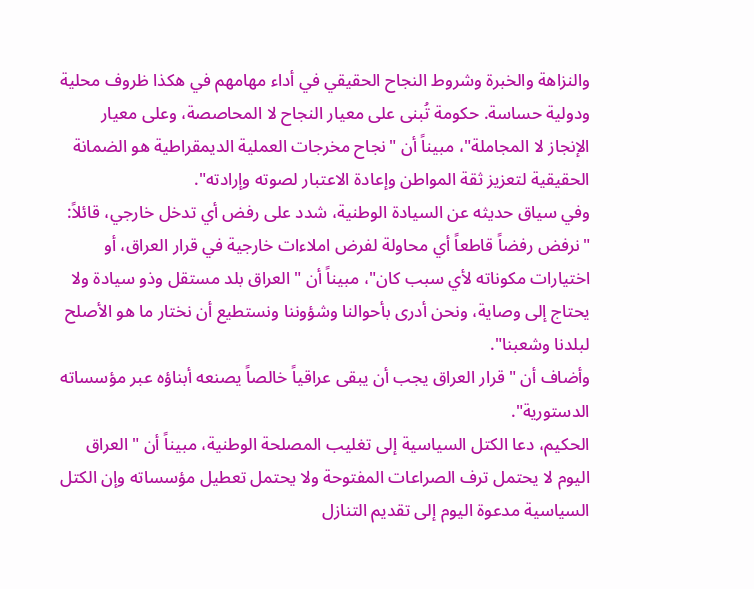والنزاهة والخبرة وشروط النجاح الحقيقي في أداء مهامهم في هكذا ظروف محلية ودولية حساسة. حكومة تُبنى على معيار النجاح لا المحاصصة، وعلى معيار الإنجاز لا المجاملة"، مبيناً أن "نجاح مخرجات العملية الديمقراطية هو الضمانة الحقيقية لتعزيز ثقة المواطن وإعادة الاعتبار لصوته وإرادته".
وفي سياق حديثه عن السيادة الوطنية، شدد على رفض أي تدخل خارجي، قائلاً: "نرفض رفضاً قاطعاً أي محاولة لفرض املاءات خارجية في قرار العراق، أو اختيارات مكوناته لأي سبب كان"، مبيناً أن "العراق بلد مستقل وذو سيادة ولا يحتاج إلى وصاية، ونحن أدرى بأحوالنا وشؤوننا ونستطيع أن نختار ما هو الأصلح لبلدنا وشعبنا".
وأضاف أن "قرار العراق يجب أن يبقى عراقياً خالصاً يصنعه أبناؤه عبر مؤسساته الدستورية".
الحكيم، دعا الكتل السياسية إلى تغليب المصلحة الوطنية، مبيناً أن "العراق اليوم لا يحتمل ترف الصراعات المفتوحة ولا يحتمل تعطيل مؤسساته وإن الكتل السياسية مدعوة اليوم إلى تقديم التنازل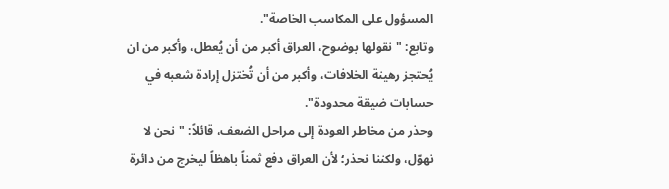المسؤول على المكاسب الخاصة".
وتابع: "نقولها بوضوح، العراق أكبر من أن يُعطل، وأكبر من ان يُحتجز رهينة الخلافات، وأكبر من أن تُختزل إرادة شعبه في حسابات ضيقة محدودة".
وحذر من مخاطر العودة إلى مراحل الضعف، قائلاً: "نحن لا نهوّل، ولكننا نحذر؛ لأن العراق دفع ثمناً باهظاً ليخرج من دائرة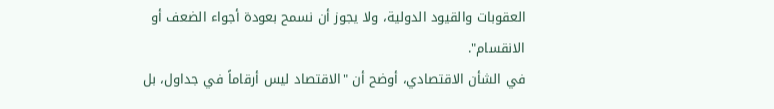العقوبات والقيود الدولية، ولا يجوز أن نسمح بعودة أجواء الضعف أو الانقسام".
في الشأن الاقتصادي، أوضح أن "الاقتصاد ليس أرقاماً في جداول، بل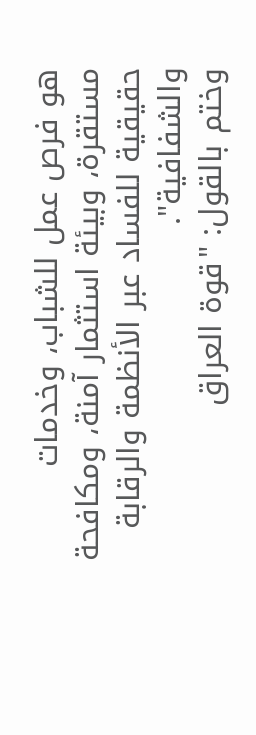هو فرص عمل للشباب، وخدمات مستقرة، وبيئة استثمار آمنة، ومكافحة حقيقية للفساد عبر الأنظمة والرقابة والشفافية".
وختم بالقول: "قوة العراق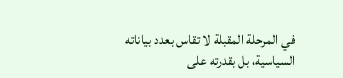في المرحلة المقبلة لا تقاس بعدد بياناته السياسية، بل بقدرته على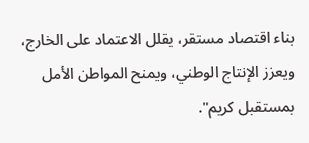بناء اقتصاد مستقر، يقلل الاعتماد على الخارج، ويعزز الإنتاج الوطني، ويمنح المواطن الأمل بمستقبل كريم".